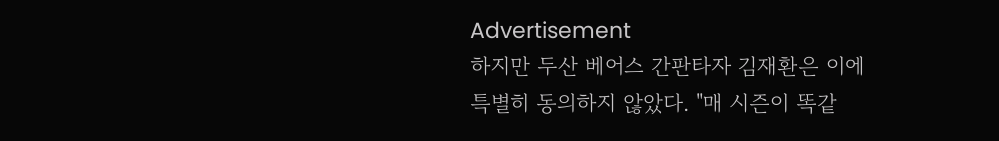Advertisement
하지만 두산 베어스 간판타자 김재환은 이에 특별히 동의하지 않았다. "매 시즌이 똑같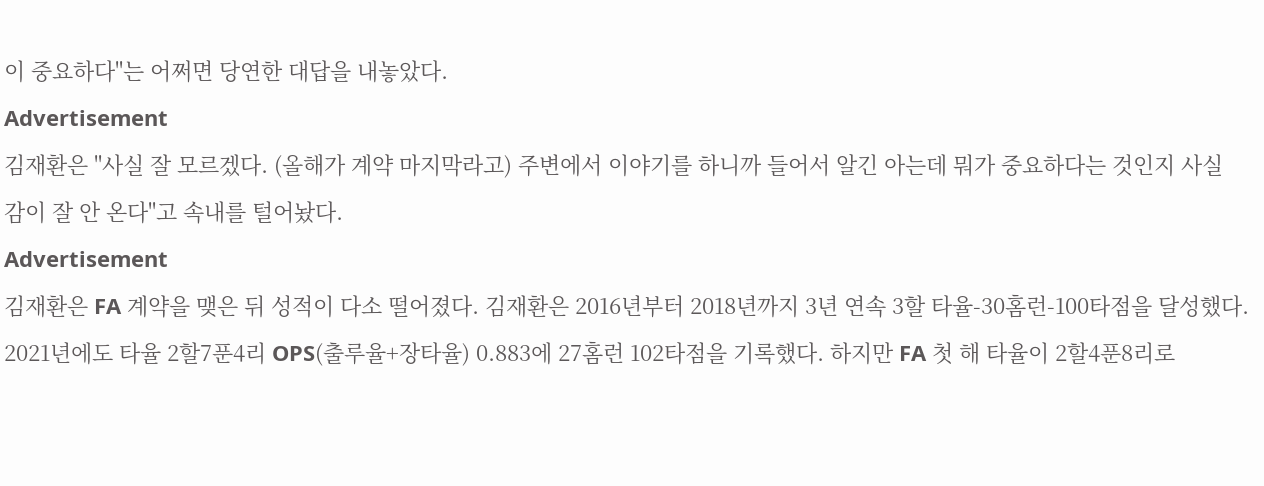이 중요하다"는 어쩌면 당연한 대답을 내놓았다.
Advertisement
김재환은 "사실 잘 모르겠다. (올해가 계약 마지막라고) 주변에서 이야기를 하니까 들어서 알긴 아는데 뭐가 중요하다는 것인지 사실 감이 잘 안 온다"고 속내를 털어놨다.
Advertisement
김재환은 FA 계약을 맺은 뒤 성적이 다소 떨어졌다. 김재환은 2016년부터 2018년까지 3년 연속 3할 타율-30홈런-100타점을 달성했다. 2021년에도 타율 2할7푼4리 OPS(출루율+장타율) 0.883에 27홈런 102타점을 기록했다. 하지만 FA 첫 해 타율이 2할4푼8리로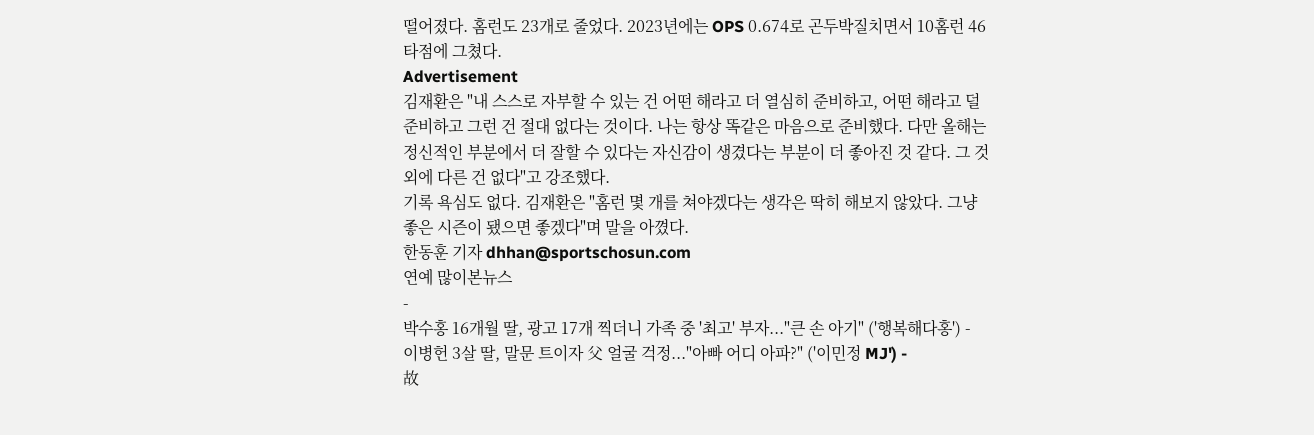떨어졌다. 홈런도 23개로 줄었다. 2023년에는 OPS 0.674로 곤두박질치면서 10홈런 46타점에 그쳤다.
Advertisement
김재환은 "내 스스로 자부할 수 있는 건 어떤 해라고 더 열심히 준비하고, 어떤 해라고 덜 준비하고 그런 건 절대 없다는 것이다. 나는 항상 똑같은 마음으로 준비했다. 다만 올해는 정신적인 부분에서 더 잘할 수 있다는 자신감이 생겼다는 부분이 더 좋아진 것 같다. 그 것 외에 다른 건 없다"고 강조했다.
기록 욕심도 없다. 김재환은 "홈런 몇 개를 쳐야겠다는 생각은 딱히 해보지 않았다. 그냥 좋은 시즌이 됐으면 좋겠다"며 말을 아꼈다.
한동훈 기자 dhhan@sportschosun.com
연예 많이본뉴스
-
박수홍 16개월 딸, 광고 17개 찍더니 가족 중 '최고' 부자..."큰 손 아기" ('행복해다홍') -
이병헌 3살 딸, 말문 트이자 父 얼굴 걱정..."아빠 어디 아파?" ('이민정 MJ') -
故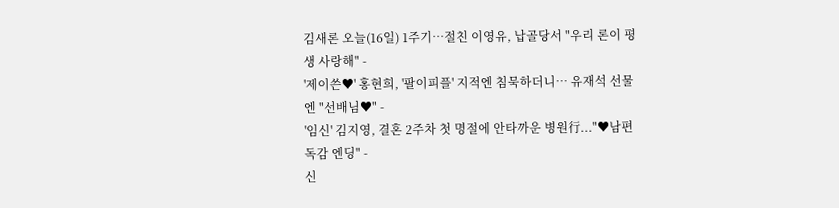김새론 오늘(16일) 1주기…절친 이영유, 납골당서 "우리 론이 평생 사랑해" -
'제이쓴♥' 홍현희, '팔이피플' 지적엔 침묵하더니… 유재석 선물엔 "선배님♥" -
'임신' 김지영, 결혼 2주차 첫 명절에 안타까운 병원行..."♥남편 독감 엔딩" -
신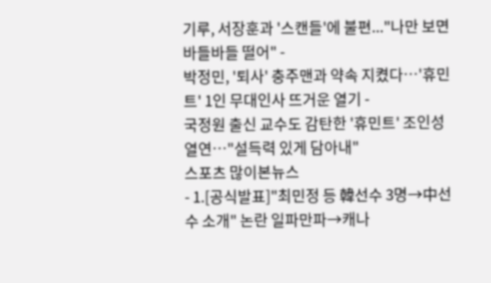기루, 서장훈과 '스캔들'에 불편..."나만 보면 바들바들 떨어" -
박정민, '퇴사' 충주맨과 약속 지켰다…'휴민트' 1인 무대인사 뜨거운 열기 -
국정원 출신 교수도 감탄한 '휴민트' 조인성 열연…"설득력 있게 담아내"
스포츠 많이본뉴스
- 1.[공식발표]"최민정 등 韓선수 3명→中선수 소개" 논란 일파만파→캐나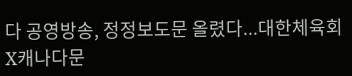다 공영방송, 정정보도문 올렸다...대한체육회X캐나다문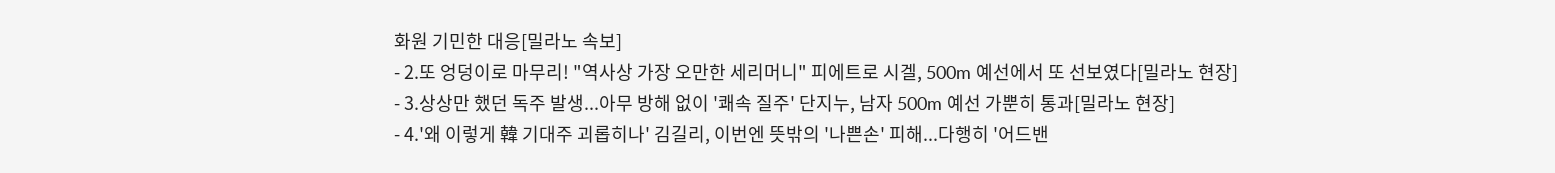화원 기민한 대응[밀라노 속보]
- 2.또 엉덩이로 마무리! "역사상 가장 오만한 세리머니" 피에트로 시겔, 500m 예선에서 또 선보였다[밀라노 현장]
- 3.상상만 했던 독주 발생...아무 방해 없이 '쾌속 질주' 단지누, 남자 500m 예선 가뿐히 통과[밀라노 현장]
- 4.'왜 이렇게 韓 기대주 괴롭히나' 김길리, 이번엔 뜻밖의 '나쁜손' 피해...다행히 '어드밴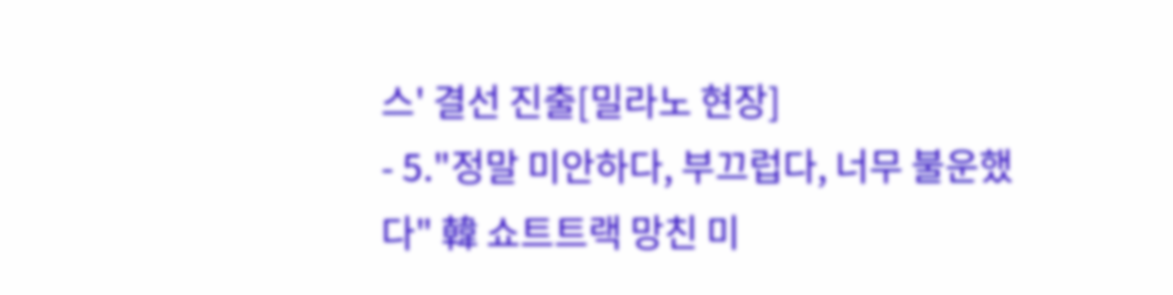스' 결선 진출[밀라노 현장]
- 5."정말 미안하다, 부끄럽다, 너무 불운했다" 韓 쇼트트랙 망친 미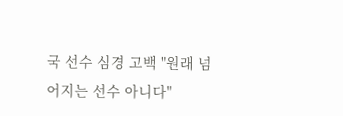국 선수 심경 고백 "원래 넘어지는 선수 아니다"